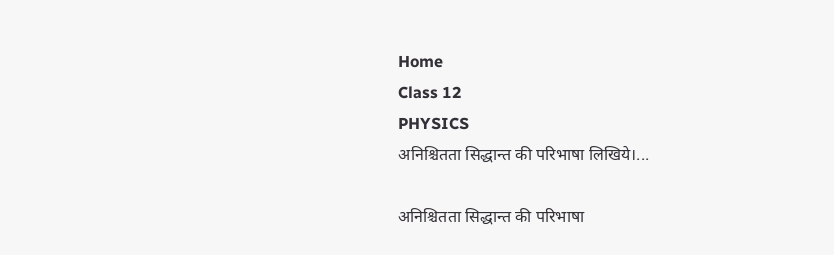Home
Class 12
PHYSICS
अनिश्चितता सिद्धान्त की परिभाषा लिखिये।...

अनिश्चितता सिद्धान्त की परिभाषा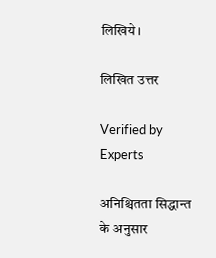लिखिये।

लिखित उत्तर

Verified by Experts

अनिश्चितता सिद्धान्त के अनुसार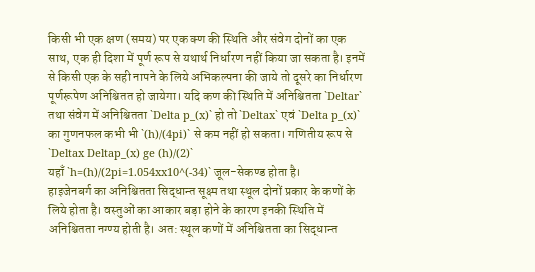किसी भी एक क्षण (समय) पर एक क्ण की स्थिति और संवेग दोनों का एक साथ, एक ही दिशा में पूर्ण रूप से यथार्थ निर्धारण नहीं किया जा सकता है। इनमें से किसी एक के सही नापने के लिये अभिकल्पना की जाये तो दूसरे का निर्धारण पूर्णरूपेण अनिश्चितत हो जायेगा। यदि कण की स्थिति में अनिश्चितता `Deltar` तथा संवेग में अनिश्चितता `Delta p_(x)` हो तो `Deltax` एवं `Delta p_(x)` का गुणनफल कभी भी `(h)/(4pi)` से कम नहीं हो सकता। गणितीय रूप से `Deltax Deltap_(x) ge (h)/(2)`
यहाँ `h=(h)/(2pi=1.054xx10^(-34)` जूल-सेकण्ड होता है।
हाइजेनबर्ग का अनिश्चितता सिद्धान्त सूक्ष्म तथा स्थूल दोनों प्रकार के कणों के लिये होता है। वस्तुओं का आकार बड़ा होने के कारण इनकी स्थिति में अनिश्चितता नग्ण्य होती है। अत: स्थूल कणों में अनिश्चितता का सिद्धान्त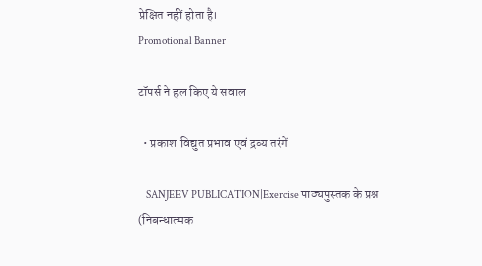प्रेक्षित नहीं होता है।
Promotional Banner

टॉपर्स ने हल किए ये सवाल

  • प्रकाश विद्युत प्रभाव एवं द्रव्य तरंगें

    SANJEEV PUBLICATION|Exercise पाठ्यपुस्तक के प्रश्न (निबन्धात्मक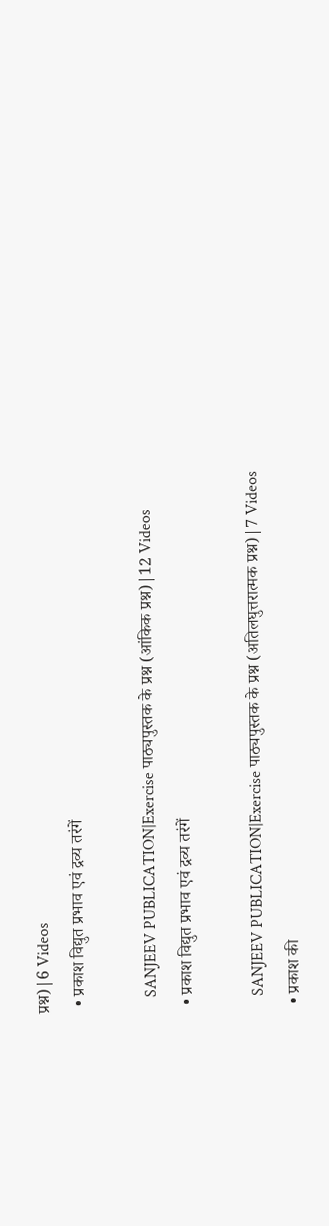प्रश्न)|6 Videos
  • प्रकाश विद्युत प्रभाव एवं द्रव्य तरंगें

    SANJEEV PUBLICATION|Exercise पाठ्यपुस्तक के प्रश्न (आंकिक प्रश्न)|12 Videos
  • प्रकाश विद्युत प्रभाव एवं द्रव्य तरंगें

    SANJEEV PUBLICATION|Exercise पाठ्यपुस्तक के प्रश्न (अतिलघुत्तरात्मक प्रश्न)|7 Videos
  • प्रकाश की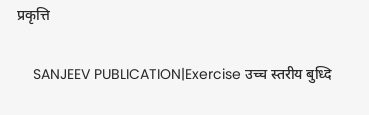प्रकृत्ति

    SANJEEV PUBLICATION|Exercise उच्च स्तरीय बुध्दि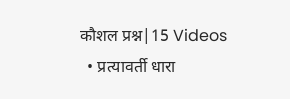कौशल प्रश्न|15 Videos
  • प्रत्यावर्ती धारा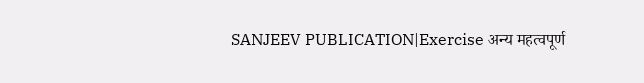SANJEEV PUBLICATION|Exercise अन्य महत्वपूर्ण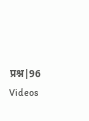प्रश्न|96 Videos